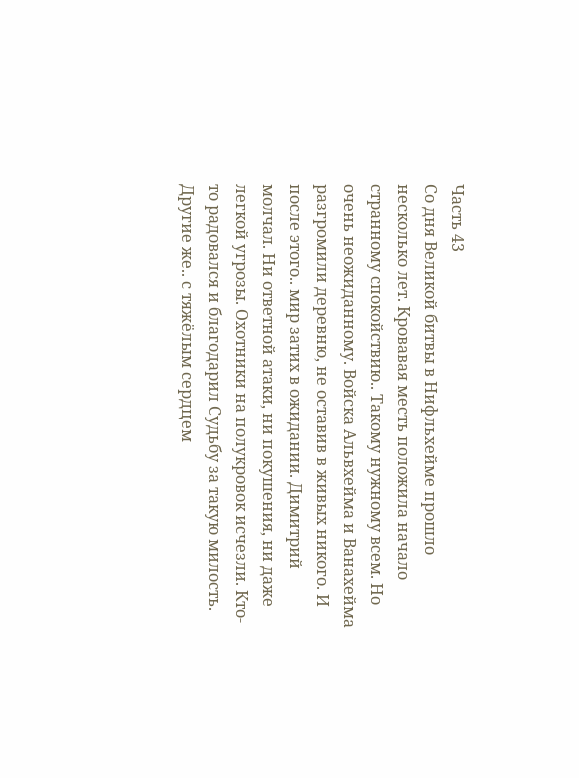Часть 43
Со дня Великой битвы в Нифльхейме прошло несколько лет. Кровавая месть положила начало странному спокойствию.. Такому нужному всем. Но очень неожиданному. Войска Альвхейма и Ванахейма разгромили деревню, не оставив в живых никого. И после этого.. мир затих в ожидании. Димитрий молчал. Ни ответной атаки, ни покушения, ни даже легкой угрозы. Охотники на полукровок исчезли. Кто-то радовался и благодарил Судьбу за такую милость. Другие же.. с тяжёлым сердцем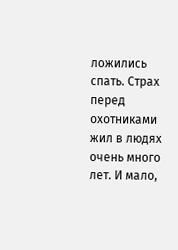ложились спать. Страх перед охотниками жил в людях очень много лет. И мало,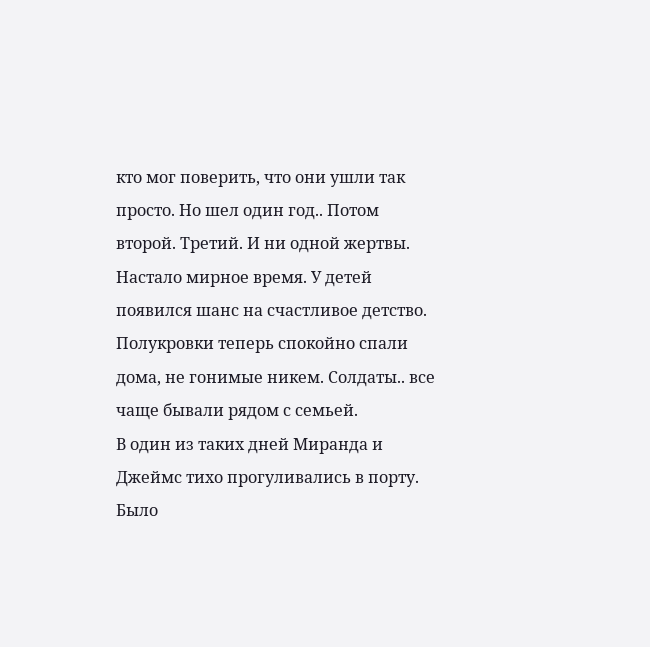кто мог поверить, что они ушли так просто. Но шел один год.. Потом второй. Третий. И ни одной жертвы.
Настало мирное время. У детей появился шанс на счастливое детство. Полукровки теперь спокойно спали дома, не гонимые никем. Солдаты.. все чаще бывали рядом с семьей.
В один из таких дней Миранда и Джеймс тихо прогуливались в порту. Было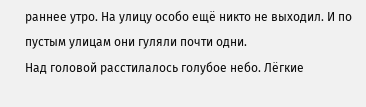раннее утро. На улицу особо ещё никто не выходил. И по пустым улицам они гуляли почти одни.
Над головой расстилалось голубое небо. Лёгкие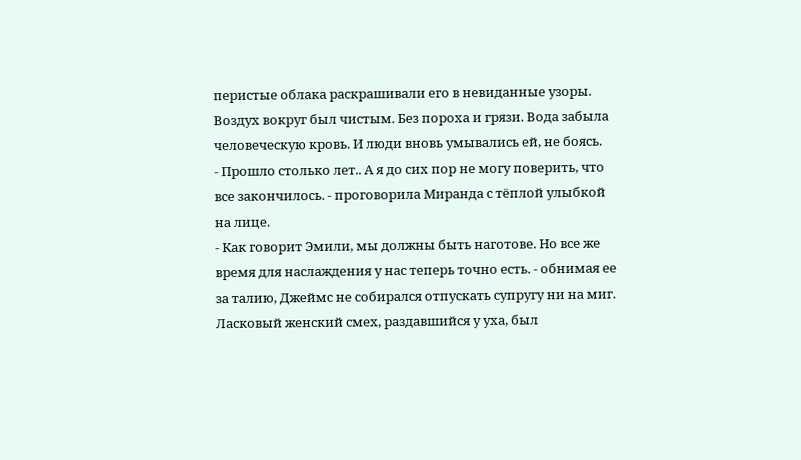перистые облака раскрашивали его в невиданные узоры. Воздух вокруг был чистым. Без пороха и грязи. Вода забыла человеческую кровь. И люди вновь умывались ей, не боясь.
- Прошло столько лет.. А я до сих пор не могу поверить, что все закончилось. - проговорила Миранда с тёплой улыбкой на лице.
- Как говорит Эмили, мы должны быть наготове. Но все же время для наслаждения у нас теперь точно есть. - обнимая ее за талию, Джеймс не собирался отпускать супругу ни на миг. Ласковый женский смех, раздавшийся у уха, был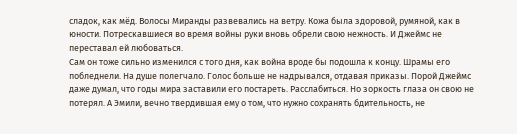сладок, как мёд. Волосы Миранды развевались на ветру. Кожа была здоровой, румяной, как в юности. Потрескавшиеся во время войны руки вновь обрели свою нежность. И Джеймс не переставал ей любоваться.
Сам он тоже сильно изменился с того дня, как война вроде бы подошла к концу. Шрамы его побледнели. На душе полегчало. Голос больше не надрывался, отдавая приказы. Порой Джеймс даже думал, что годы мира заставили его постареть. Расслабиться. Но зоркость глаза он свою не потерял. А Эмили, вечно твердившая ему о том, что нужно сохранять бдительность, не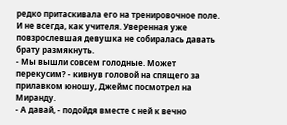редко притаскивала его на тренировочное поле. И не всегда, как учителя. Уверенная уже повзрослевшая девушка не собиралась давать брату размякнуть.
- Мы вышли совсем голодные. Может перекусим? - кивнув головой на спящего за прилавком юношу, Джеймс посмотрел на Миранду.
- А давай, - подойдя вместе с ней к вечно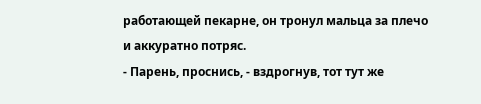работающей пекарне, он тронул мальца за плечо и аккуратно потряс.
- Парень, проснись, - вздрогнув, тот тут же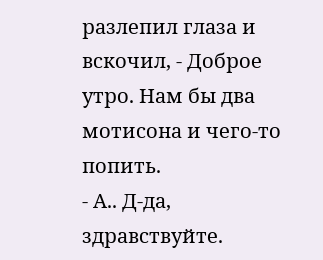разлепил глаза и вскочил, - Доброе утро. Нам бы два мотисона и чего-то попить.
- А.. Д-да, здравствуйте.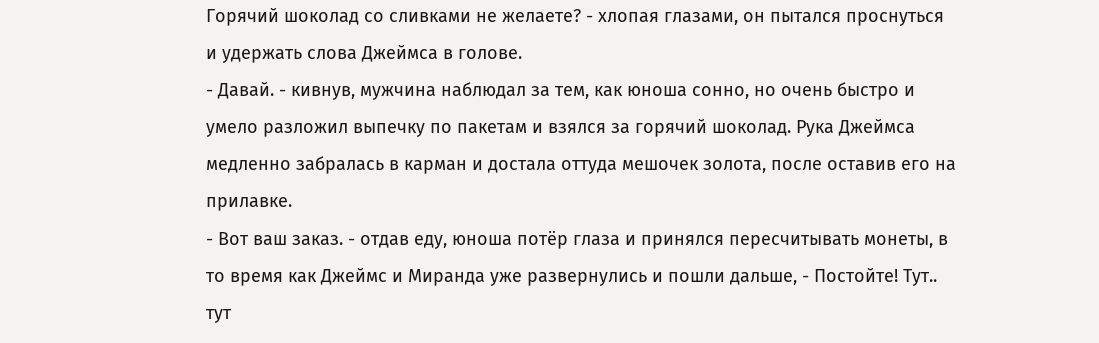Горячий шоколад со сливками не желаете? - хлопая глазами, он пытался проснуться и удержать слова Джеймса в голове.
- Давай. - кивнув, мужчина наблюдал за тем, как юноша сонно, но очень быстро и умело разложил выпечку по пакетам и взялся за горячий шоколад. Рука Джеймса медленно забралась в карман и достала оттуда мешочек золота, после оставив его на прилавке.
- Вот ваш заказ. - отдав еду, юноша потёр глаза и принялся пересчитывать монеты, в то время как Джеймс и Миранда уже развернулись и пошли дальше, - Постойте! Тут.. тут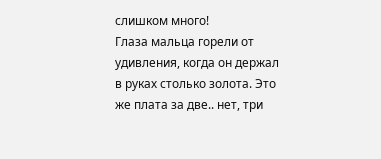слишком много!
Глаза мальца горели от удивления, когда он держал в руках столько золота. Это же плата за две.. нет, три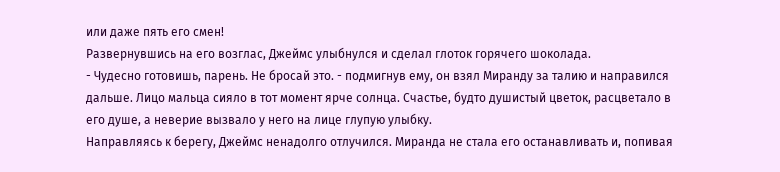или даже пять его смен!
Развернувшись на его возглас, Джеймс улыбнулся и сделал глоток горячего шоколада.
- Чудесно готовишь, парень. Не бросай это. - подмигнув ему, он взял Миранду за талию и направился дальше. Лицо мальца сияло в тот момент ярче солнца. Счастье, будто душистый цветок, расцветало в его душе, а неверие вызвало у него на лице глупую улыбку.
Направляясь к берегу, Джеймс ненадолго отлучился. Миранда не стала его останавливать и, попивая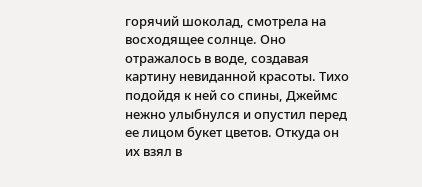горячий шоколад, смотрела на восходящее солнце. Оно отражалось в воде, создавая картину невиданной красоты. Тихо подойдя к ней со спины, Джеймс нежно улыбнулся и опустил перед ее лицом букет цветов. Откуда он их взял в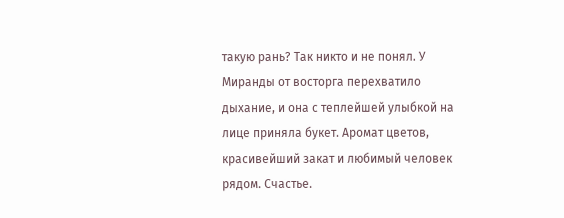такую рань? Так никто и не понял. У Миранды от восторга перехватило дыхание, и она с теплейшей улыбкой на лице приняла букет. Аромат цветов, красивейший закат и любимый человек рядом. Счастье.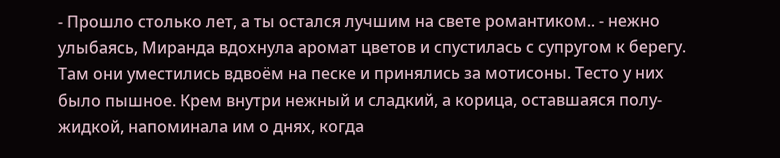- Прошло столько лет, а ты остался лучшим на свете романтиком.. - нежно улыбаясь, Миранда вдохнула аромат цветов и спустилась с супругом к берегу. Там они уместились вдвоём на песке и принялись за мотисоны. Тесто у них было пышное. Крем внутри нежный и сладкий, а корица, оставшаяся полу-жидкой, напоминала им о днях, когда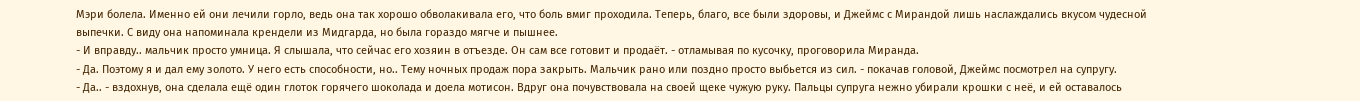Мэри болела. Именно ей они лечили горло, ведь она так хорошо обволакивала его, что боль вмиг проходила. Теперь, благо, все были здоровы, и Джеймс с Мирандой лишь наслаждались вкусом чудесной выпечки. С виду она напоминала крендели из Мидгарда, но была гораздо мягче и пышнее.
- И вправду.. мальчик просто умница. Я слышала, что сейчас его хозяин в отъезде. Он сам все готовит и продаёт. - отламывая по кусочку, проговорила Миранда.
- Да. Поэтому я и дал ему золото. У него есть способности, но.. Тему ночных продаж пора закрыть. Мальчик рано или поздно просто выбьется из сил. - покачав головой, Джеймс посмотрел на супругу.
- Да.. - вздохнув, она сделала ещё один глоток горячего шоколада и доела мотисон. Вдруг она почувствовала на своей щеке чужую руку. Пальцы супруга нежно убирали крошки с неё, и ей оставалось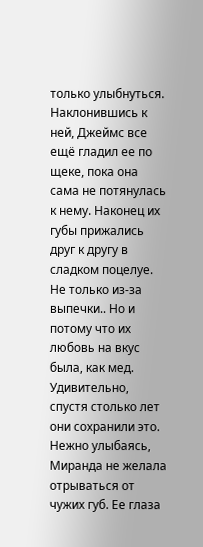только улыбнуться. Наклонившись к ней, Джеймс все ещё гладил ее по щеке, пока она сама не потянулась к нему. Наконец их губы прижались друг к другу в сладком поцелуе. Не только из-за выпечки.. Но и потому что их любовь на вкус была, как мед. Удивительно, спустя столько лет они сохранили это. Нежно улыбаясь, Миранда не желала отрываться от чужих губ. Ее глаза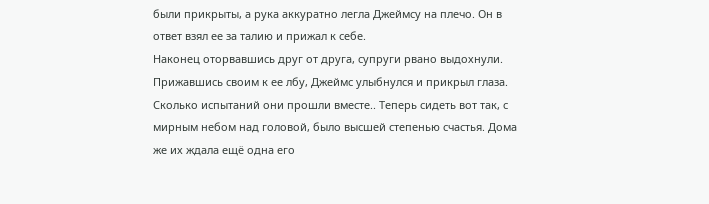были прикрыты, а рука аккуратно легла Джеймсу на плечо. Он в ответ взял ее за талию и прижал к себе.
Наконец оторвавшись друг от друга, супруги рвано выдохнули. Прижавшись своим к ее лбу, Джеймс улыбнулся и прикрыл глаза. Сколько испытаний они прошли вместе.. Теперь сидеть вот так, с мирным небом над головой, было высшей степенью счастья. Дома же их ждала ещё одна его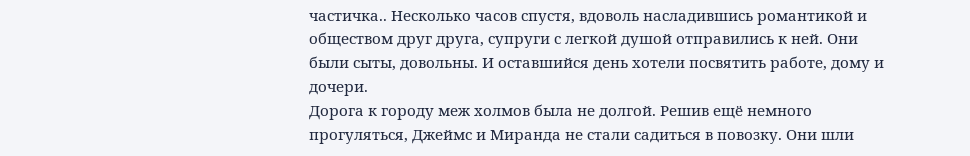частичка.. Несколько часов спустя, вдоволь насладившись романтикой и обществом друг друга, супруги с легкой душой отправились к ней. Они были сыты, довольны. И оставшийся день хотели посвятить работе, дому и дочери.
Дорога к городу меж холмов была не долгой. Решив ещё немного прогуляться, Джеймс и Миранда не стали садиться в повозку. Они шли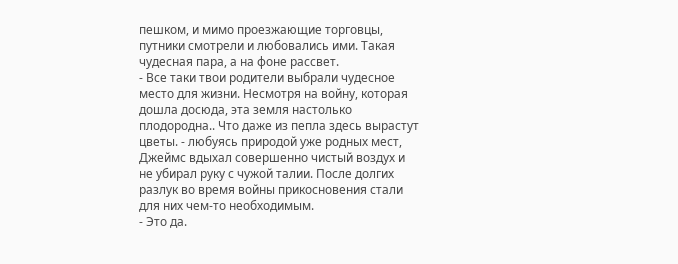пешком, и мимо проезжающие торговцы, путники смотрели и любовались ими. Такая чудесная пара, а на фоне рассвет.
- Все таки твои родители выбрали чудесное место для жизни. Несмотря на войну, которая дошла досюда, эта земля настолько плодородна.. Что даже из пепла здесь вырастут цветы. - любуясь природой уже родных мест, Джеймс вдыхал совершенно чистый воздух и не убирал руку с чужой талии. После долгих разлук во время войны прикосновения стали для них чем-то необходимым.
- Это да.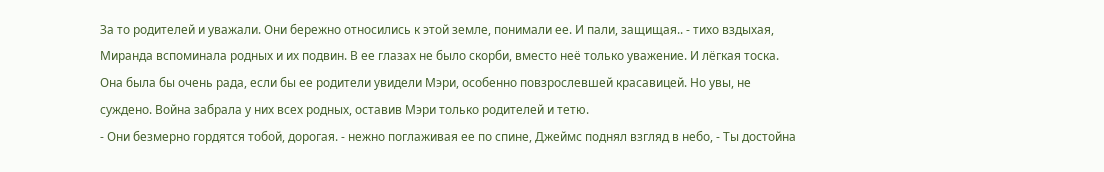За то родителей и уважали. Они бережно относились к этой земле, понимали ее. И пали, защищая.. - тихо вздыхая, Миранда вспоминала родных и их подвин. В ее глазах не было скорби, вместо неё только уважение. И лёгкая тоска. Она была бы очень рада, если бы ее родители увидели Мэри, особенно повзрослевшей красавицей. Но увы, не суждено. Война забрала у них всех родных, оставив Мэри только родителей и тетю.
- Они безмерно гордятся тобой, дорогая. - нежно поглаживая ее по спине, Джеймс поднял взгляд в небо, - Ты достойна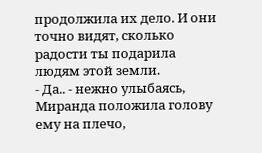продолжила их дело. И они точно видят, сколько радости ты подарила людям этой земли.
- Да.. - нежно улыбаясь, Миранда положила голову ему на плечо,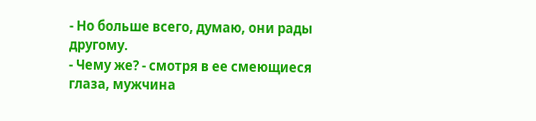- Но больше всего, думаю, они рады другому.
- Чему же? - смотря в ее смеющиеся глаза, мужчина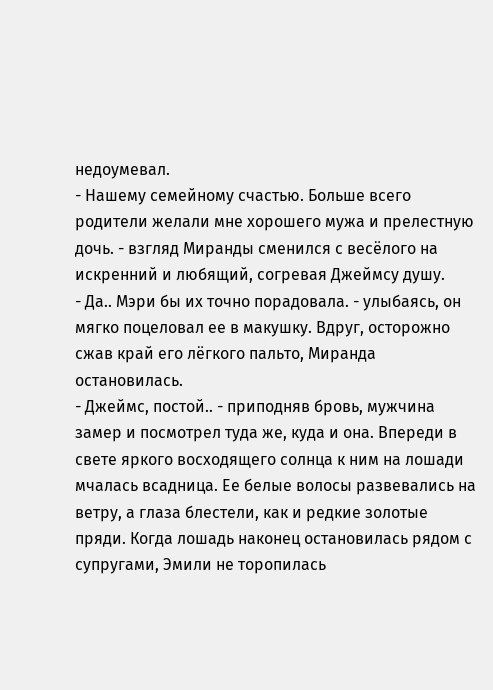недоумевал.
- Нашему семейному счастью. Больше всего родители желали мне хорошего мужа и прелестную дочь. - взгляд Миранды сменился с весёлого на искренний и любящий, согревая Джеймсу душу.
- Да.. Мэри бы их точно порадовала. - улыбаясь, он мягко поцеловал ее в макушку. Вдруг, осторожно сжав край его лёгкого пальто, Миранда остановилась.
- Джеймс, постой.. - приподняв бровь, мужчина замер и посмотрел туда же, куда и она. Впереди в свете яркого восходящего солнца к ним на лошади мчалась всадница. Ее белые волосы развевались на ветру, а глаза блестели, как и редкие золотые пряди. Когда лошадь наконец остановилась рядом с супругами, Эмили не торопилась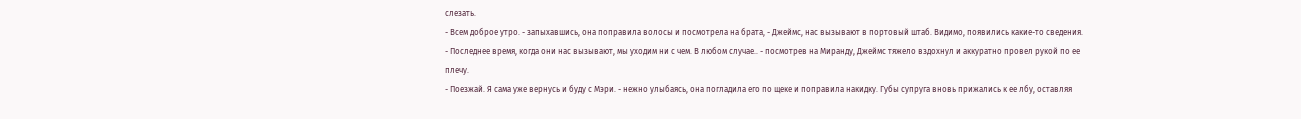слезать.
- Всем доброе утро. - запыхавшись, она поправила волосы и посмотрела на брата, - Джеймс, нас вызывают в портовый штаб. Видимо, появились какие-то сведения.
- Последнее время, когда они нас вызывают, мы уходим ни с чем. В любом случае.. - посмотрев на Миранду, Джеймс тяжело вздохнул и аккуратно провел рукой по ее плечу.
- Поезжай. Я сама уже вернусь и буду с Мэри. - нежно улыбаясь, она погладила его по щеке и поправила накидку. Губы супруга вновь прижались к ее лбу, оставляя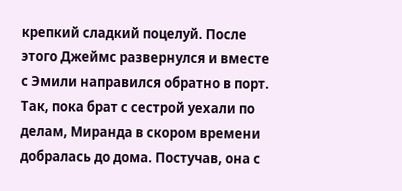крепкий сладкий поцелуй. После этого Джеймс развернулся и вместе с Эмили направился обратно в порт.
Так, пока брат с сестрой уехали по делам, Миранда в скором времени добралась до дома. Постучав, она с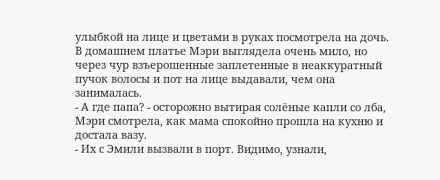улыбкой на лице и цветами в руках посмотрела на дочь. В домашнем платье Мэри выглядела очень мило, но через чур взъерошенные заплетенные в неаккуратный пучок волосы и пот на лице выдавали, чем она занималась.
- А где папа? - осторожно вытирая солёные капли со лба, Мэри смотрела, как мама спокойно прошла на кухню и достала вазу.
- Их с Эмили вызвали в порт. Видимо, узнали,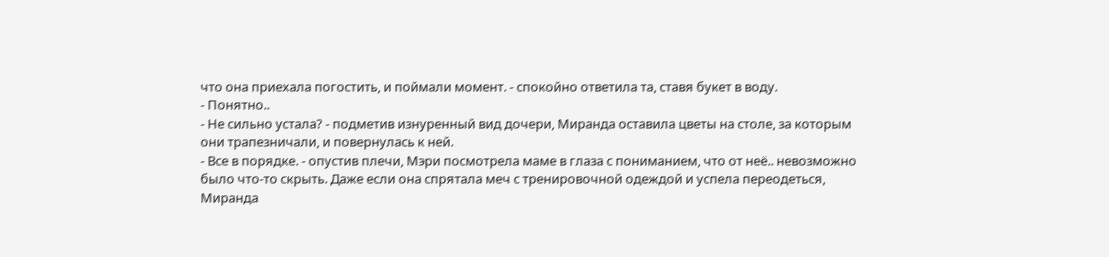что она приехала погостить, и поймали момент. - спокойно ответила та, ставя букет в воду.
- Понятно..
- Не сильно устала? - подметив изнуренный вид дочери, Миранда оставила цветы на столе, за которым они трапезничали, и повернулась к ней.
- Все в порядке. - опустив плечи, Мэри посмотрела маме в глаза с пониманием, что от неё.. невозможно было что-то скрыть. Даже если она спрятала меч с тренировочной одеждой и успела переодеться, Миранда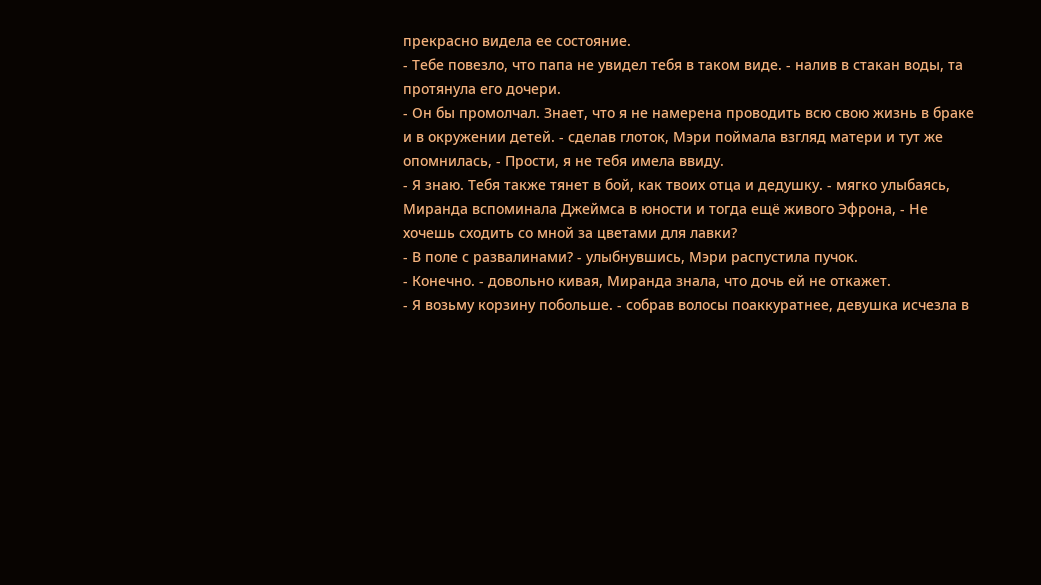прекрасно видела ее состояние.
- Тебе повезло, что папа не увидел тебя в таком виде. - налив в стакан воды, та протянула его дочери.
- Он бы промолчал. Знает, что я не намерена проводить всю свою жизнь в браке и в окружении детей. - сделав глоток, Мэри поймала взгляд матери и тут же опомнилась, - Прости, я не тебя имела ввиду.
- Я знаю. Тебя также тянет в бой, как твоих отца и дедушку. - мягко улыбаясь, Миранда вспоминала Джеймса в юности и тогда ещё живого Эфрона, - Не хочешь сходить со мной за цветами для лавки?
- В поле с развалинами? - улыбнувшись, Мэри распустила пучок.
- Конечно. - довольно кивая, Миранда знала, что дочь ей не откажет.
- Я возьму корзину побольше. - собрав волосы поаккуратнее, девушка исчезла в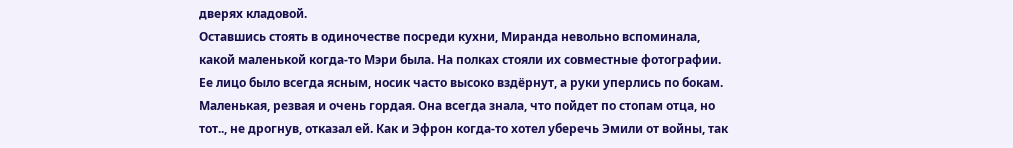дверях кладовой.
Оставшись стоять в одиночестве посреди кухни, Миранда невольно вспоминала, какой маленькой когда-то Мэри была. На полках стояли их совместные фотографии. Ее лицо было всегда ясным, носик часто высоко вздёрнут, а руки уперлись по бокам. Маленькая, резвая и очень гордая. Она всегда знала, что пойдет по стопам отца, но тот.., не дрогнув, отказал ей. Как и Эфрон когда-то хотел уберечь Эмили от войны, так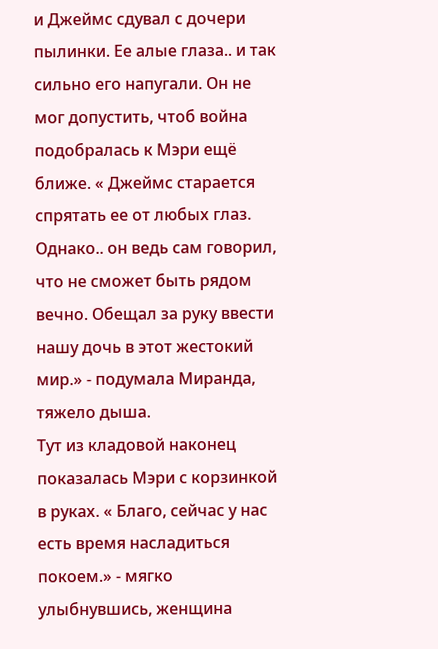и Джеймс сдувал с дочери пылинки. Ее алые глаза.. и так сильно его напугали. Он не мог допустить, чтоб война подобралась к Мэри ещё ближе. « Джеймс старается спрятать ее от любых глаз. Однако.. он ведь сам говорил, что не сможет быть рядом вечно. Обещал за руку ввести нашу дочь в этот жестокий мир.» - подумала Миранда, тяжело дыша.
Тут из кладовой наконец показалась Мэри с корзинкой в руках. « Благо, сейчас у нас есть время насладиться покоем.» - мягко улыбнувшись, женщина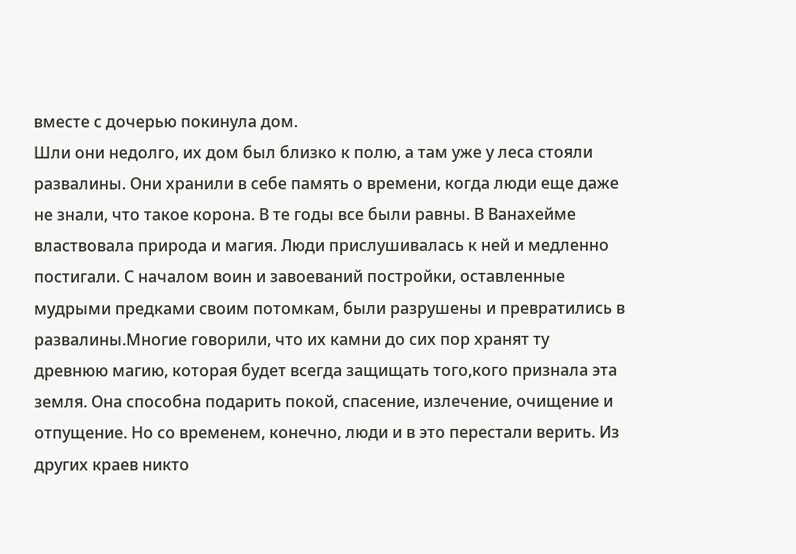вместе с дочерью покинула дом.
Шли они недолго, их дом был близко к полю, а там уже у леса стояли развалины. Они хранили в себе память о времени, когда люди еще даже не знали, что такое корона. В те годы все были равны. В Ванахейме властвовала природа и магия. Люди прислушивалась к ней и медленно постигали. С началом воин и завоеваний постройки, оставленные мудрыми предками своим потомкам, были разрушены и превратились в развалины.Многие говорили, что их камни до сих пор хранят ту древнюю магию, которая будет всегда защищать того,кого признала эта земля. Она способна подарить покой, спасение, излечение, очищение и отпущение. Но со временем, конечно, люди и в это перестали верить. Из других краев никто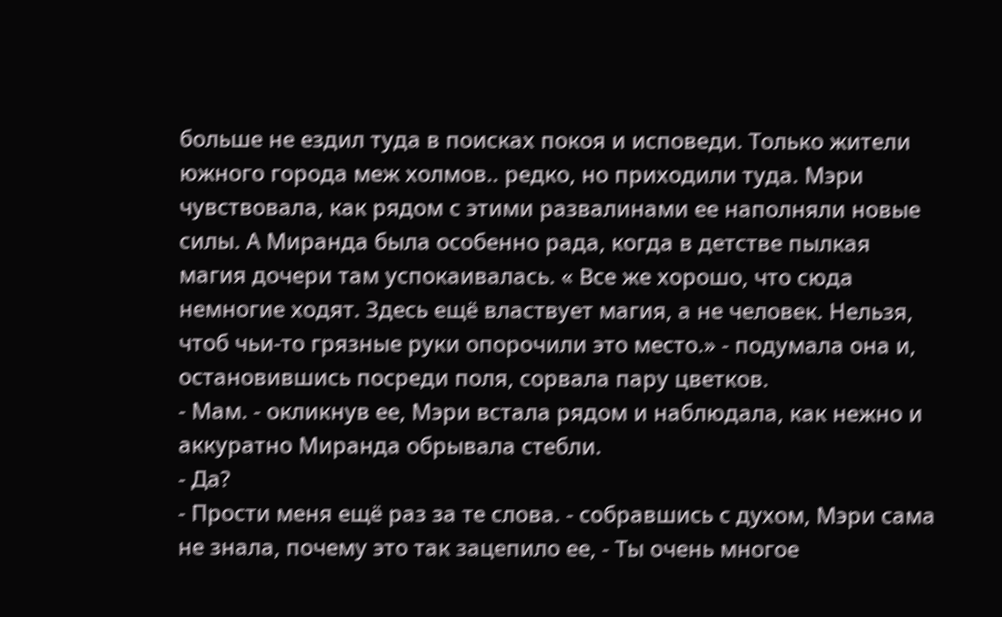больше не ездил туда в поисках покоя и исповеди. Только жители южного города меж холмов.. редко, но приходили туда. Мэри чувствовала, как рядом с этими развалинами ее наполняли новые силы. А Миранда была особенно рада, когда в детстве пылкая магия дочери там успокаивалась. « Все же хорошо, что сюда немногие ходят. Здесь ещё властвует магия, а не человек. Нельзя, чтоб чьи-то грязные руки опорочили это место.» - подумала она и, остановившись посреди поля, сорвала пару цветков.
- Мам. - окликнув ее, Мэри встала рядом и наблюдала, как нежно и аккуратно Миранда обрывала стебли.
- Да?
- Прости меня ещё раз за те слова. - собравшись с духом, Мэри сама не знала, почему это так зацепило ее, - Ты очень многое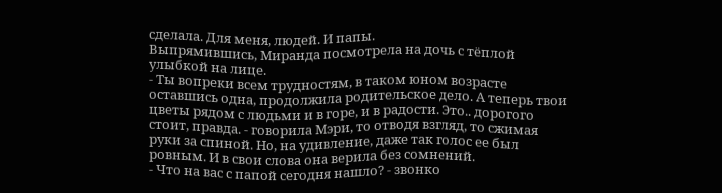сделала. Для меня, людей. И папы.
Выпрямившись, Миранда посмотрела на дочь с тёплой улыбкой на лице.
- Ты вопреки всем трудностям, в таком юном возрасте оставшись одна, продолжила родительское дело. А теперь твои цветы рядом с людьми и в горе, и в радости. Это.. дорогого стоит, правда. - говорила Мэри, то отводя взгляд, то сжимая руки за спиной. Но, на удивление, даже так голос ее был ровным. И в свои слова она верила без сомнений.
- Что на вас с папой сегодня нашло? - звонко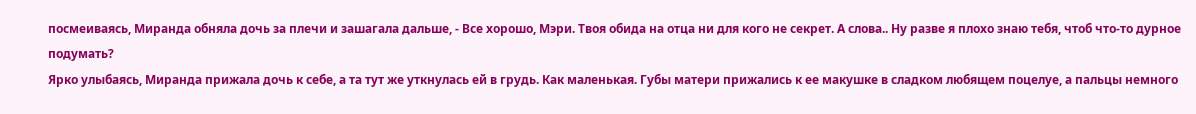посмеиваясь, Миранда обняла дочь за плечи и зашагала дальше, - Все хорошо, Мэри. Твоя обида на отца ни для кого не секрет. А слова.. Ну разве я плохо знаю тебя, чтоб что-то дурное подумать?
Ярко улыбаясь, Миранда прижала дочь к себе, а та тут же уткнулась ей в грудь. Как маленькая. Губы матери прижались к ее макушке в сладком любящем поцелуе, а пальцы немного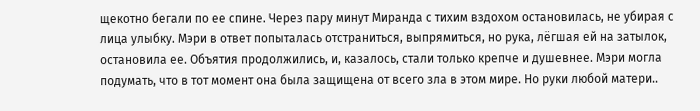щекотно бегали по ее спине. Через пару минут Миранда с тихим вздохом остановилась, не убирая с лица улыбку. Мэри в ответ попыталась отстраниться, выпрямиться, но рука, лёгшая ей на затылок, остановила ее. Объятия продолжились, и, казалось, стали только крепче и душевнее. Мэри могла подумать, что в тот момент она была защищена от всего зла в этом мире. Но руки любой матери..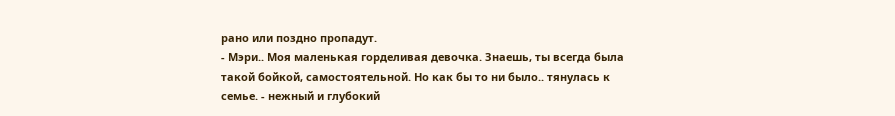рано или поздно пропадут.
- Мэри.. Моя маленькая горделивая девочка. Знаешь, ты всегда была такой бойкой, самостоятельной. Но как бы то ни было.. тянулась к семье. - нежный и глубокий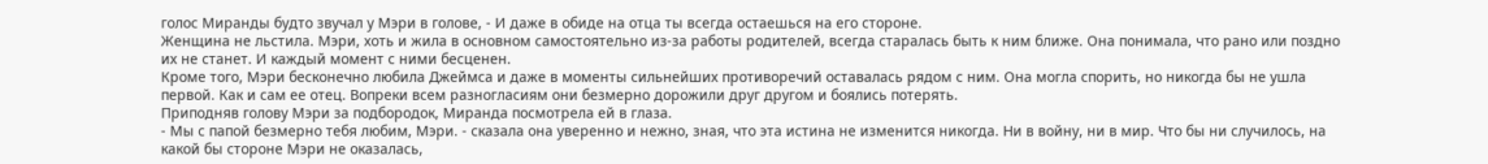голос Миранды будто звучал у Мэри в голове, - И даже в обиде на отца ты всегда остаешься на его стороне.
Женщина не льстила. Мэри, хоть и жила в основном самостоятельно из-за работы родителей, всегда старалась быть к ним ближе. Она понимала, что рано или поздно их не станет. И каждый момент с ними бесценен.
Кроме того, Мэри бесконечно любила Джеймса и даже в моменты сильнейших противоречий оставалась рядом с ним. Она могла спорить, но никогда бы не ушла первой. Как и сам ее отец. Вопреки всем разногласиям они безмерно дорожили друг другом и боялись потерять.
Приподняв голову Мэри за подбородок, Миранда посмотрела ей в глаза.
- Мы с папой безмерно тебя любим, Мэри. - сказала она уверенно и нежно, зная, что эта истина не изменится никогда. Ни в войну, ни в мир. Что бы ни случилось, на какой бы стороне Мэри не оказалась,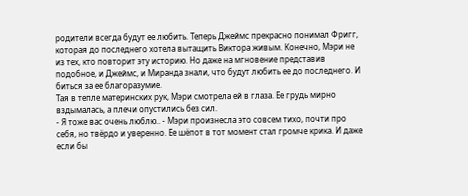родители всегда будут ее любить. Теперь Джеймс прекрасно понимал Фригг, которая до последнего хотела вытащить Виктора живым. Конечно, Мэри не из тех, кто повторит эту историю. Но даже на мгновение представив подобное, и Джеймс, и Миранда знали, что будут любить ее до последнего. И биться за ее благоразумие.
Тая в тепле материнских рук, Мэри смотрела ей в глаза. Ее грудь мирно вздымалась, а плечи опустились без сил.
- Я тоже вас очень люблю.. - Мэри произнесла это совсем тихо, почти про себя, но твёрдо и уверенно. Ее шёпот в тот момент стал громче крика. И даже если бы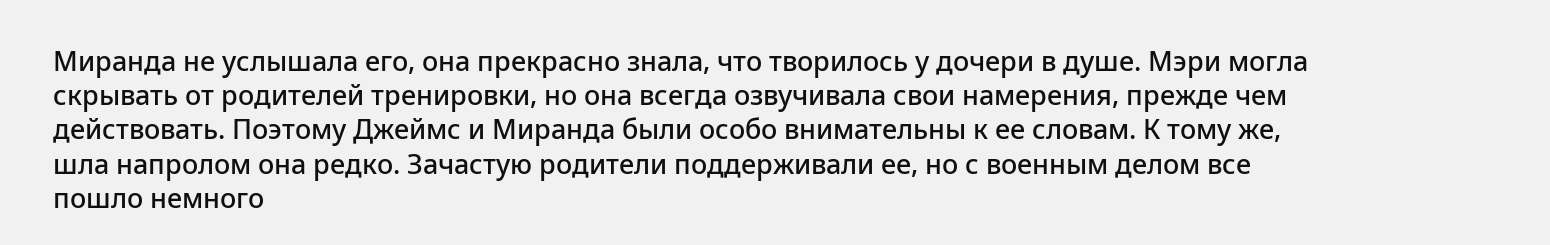Миранда не услышала его, она прекрасно знала, что творилось у дочери в душе. Мэри могла скрывать от родителей тренировки, но она всегда озвучивала свои намерения, прежде чем действовать. Поэтому Джеймс и Миранда были особо внимательны к ее словам. К тому же, шла напролом она редко. Зачастую родители поддерживали ее, но с военным делом все пошло немного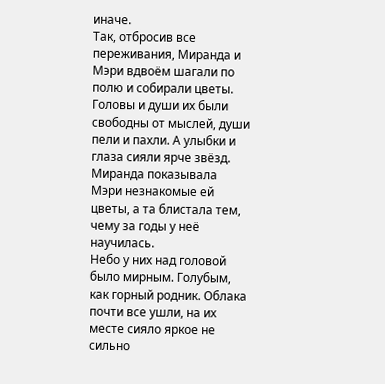иначе.
Так, отбросив все переживания, Миранда и Мэри вдвоём шагали по полю и собирали цветы. Головы и души их были свободны от мыслей, души пели и пахли. А улыбки и глаза сияли ярче звёзд. Миранда показывала Мэри незнакомые ей цветы, а та блистала тем, чему за годы у неё научилась.
Небо у них над головой было мирным. Голубым, как горный родник. Облака почти все ушли, на их месте сияло яркое не сильно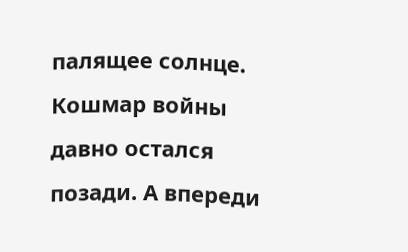палящее солнце. Кошмар войны давно остался позади. А впереди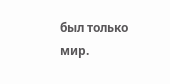был только мир.